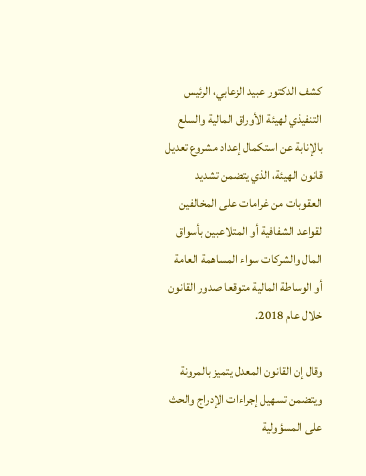كشف الدكتور عبيد الزعابي، الرئيس التنفيذي لهيئة الأوراق المالية والسلع بالإنابة عن استكمال إعداد مشروع تعديل قانون الهيئة، الذي يتضمن تشديد العقوبات من غرامات على المخالفين لقواعد الشفافية أو المتلاعبين بأسواق المال والشركات سواء المساهمة العامة أو الوساطة المالية متوقعا صدور القانون خلال عام 2018.

وقال إن القانون المعدل يتميز بالمرونة ويتضمن تسهيل إجراءات الإدراج والحث على المسؤولية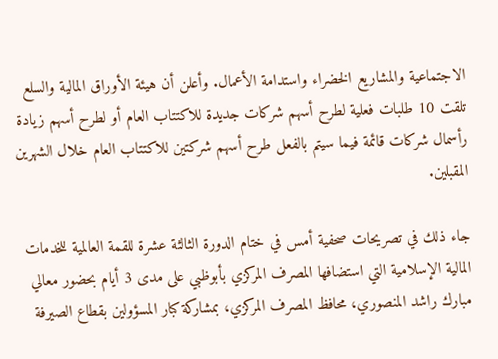الاجتماعية والمشاريع الخضراء واستدامة الأعمال. وأعلن أن هيئة الأوراق المالية والسلع تلقت 10 طلبات فعلية لطرح أسهم شركات جديدة للاكتتاب العام أو لطرح أسهم زيادة رأسمال شركات قائمة فيما سيتم بالفعل طرح أسهم شركتين للاكتتاب العام خلال الشهرين المقبلين.

جاء ذلك في تصريحات صحفية أمس في ختام الدورة الثالثة عشرة للقمة العالمية للخدمات المالية الإسلامية التي استضافها المصرف المركزي بأبوظبي على مدى 3 أيام بحضور معالي مبارك راشد المنصوري، محافظ المصرف المركزي، بمشاركة كبار المسؤولين بقطاع الصيرفة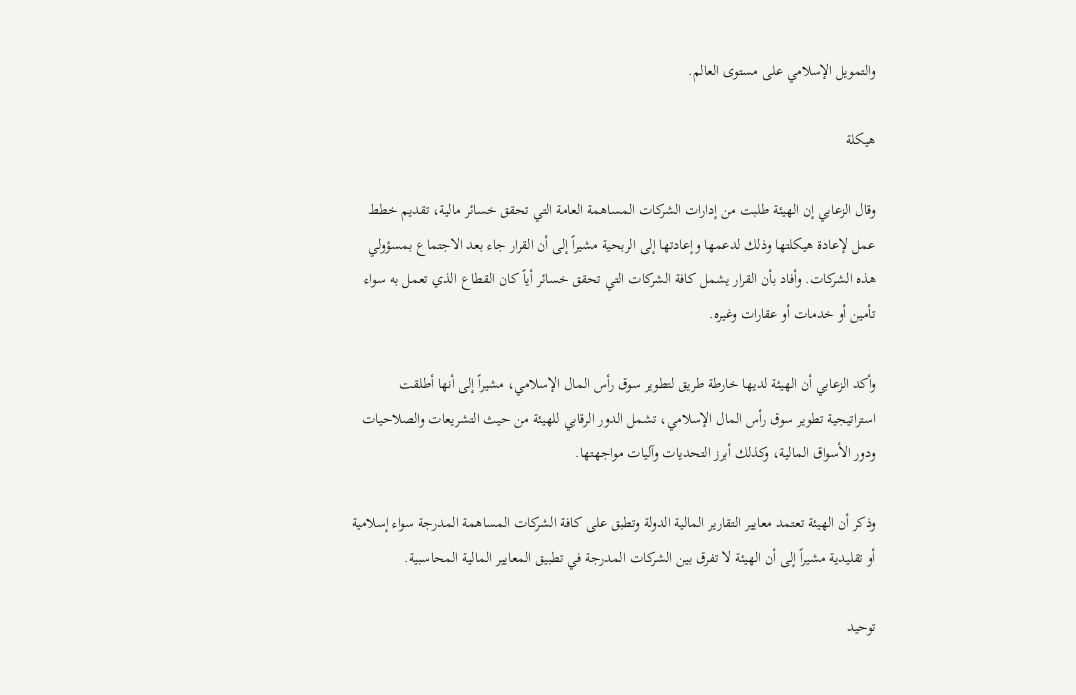والتمويل الإسلامي على مستوى العالم.

هيكلة

وقال الزعابي إن الهيئة طلبت من إدارات الشركات المساهمة العامة التي تحقق خسائر مالية، تقديم خطط عمل لإعادة هيكلتها وذلك لدعمها وإعادتها إلى الربحية مشيراً إلى أن القرار جاء بعد الاجتماع بمسؤولي هذه الشركات. وأفاد بأن القرار يشمل كافة الشركات التي تحقق خسائر أياً كان القطاع الذي تعمل به سواء تأمين أو خدمات أو عقارات وغيره.

وأكد الزعابي أن الهيئة لديها خارطة طريق لتطوير سوق رأس المال الإسلامي، مشيراً إلى أنها أطلقت استراتيجية تطوير سوق رأس المال الإسلامي، تشمل الدور الرقابي للهيئة من حيث التشريعات والصلاحيات ودور الأسواق المالية، وكذلك أبرز التحديات وآليات مواجهتها.

وذكر أن الهيئة تعتمد معايير التقارير المالية الدولة وتطبق على كافة الشركات المساهمة المدرجة سواء إسلامية أو تقليدية مشيراً إلى أن الهيئة لا تفرق بين الشركات المدرجة في تطبيق المعايير المالية المحاسبية.

توحيد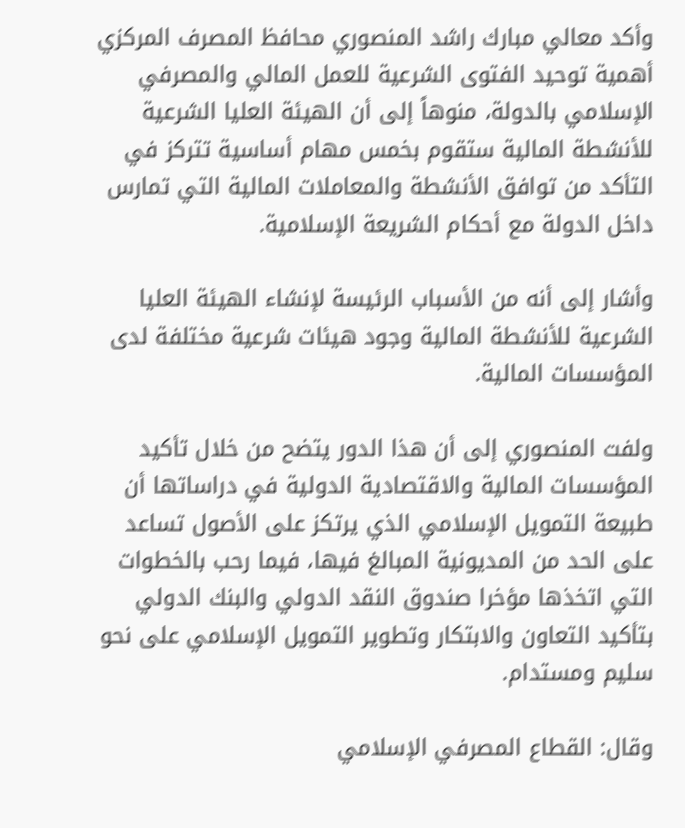وأكد معالي مبارك راشد المنصوري محافظ المصرف المركزي أهمية توحيد الفتوى الشرعية للعمل المالي والمصرفي الإسلامي بالدولة، منوهاً إلى أن الهيئة العليا الشرعية للأنشطة المالية ستقوم بخمس مهام أساسية تتركز في التأكد من توافق الأنشطة والمعاملات المالية التي تمارس داخل الدولة مع أحكام الشريعة الإسلامية.

وأشار إلى أنه من الأسباب الرئيسة لإنشاء الهيئة العليا الشرعية للأنشطة المالية وجود هيئات شرعية مختلفة لدى المؤسسات المالية.

ولفت المنصوري إلى أن هذا الدور يتضح من خلال تأكيد المؤسسات المالية والاقتصادية الدولية في دراساتها أن طبيعة التمويل الإسلامي الذي يرتكز على الأصول تساعد على الحد من المديونية المبالغ فيها، فيما رحب بالخطوات التي اتخذها مؤخرا صندوق النقد الدولي والبنك الدولي بتأكيد التعاون والابتكار وتطوير التمويل الإسلامي على نحو سليم ومستدام.

وقال: القطاع المصرفي الإسلامي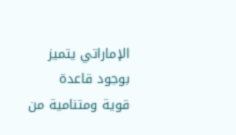الإماراتي يتميز بوجود قاعدة قوية ومتنامية من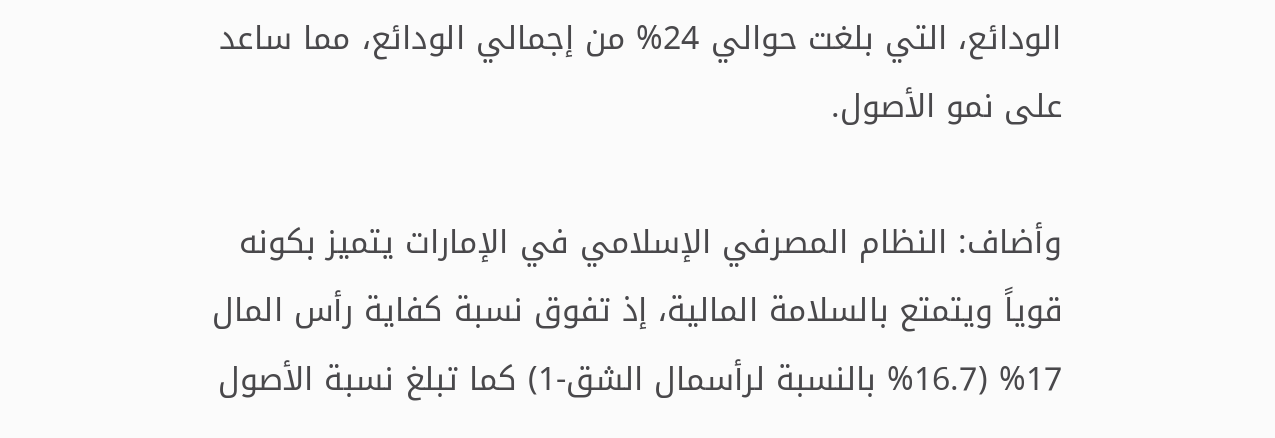الودائع، التي بلغت حوالي 24% من إجمالي الودائع، مما ساعد على نمو الأصول.

وأضاف: النظام المصرفي الإسلامي في الإمارات يتميز بكونه قوياً ويتمتع بالسلامة المالية، إذ تفوق نسبة كفاية رأس المال 17% (16.7% بالنسبة لرأسمال الشق-1) كما تبلغ نسبة الأصول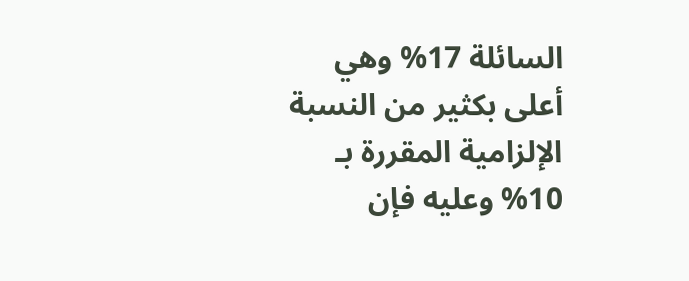السائلة 17% وهي أعلى بكثير من النسبة الإلزامية المقررة بـ 10% وعليه فإن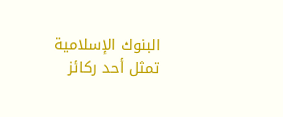البنوك الإسلامية تمثل أحد ركائز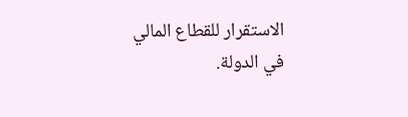الاستقرار للقطاع المالي في الدولة.